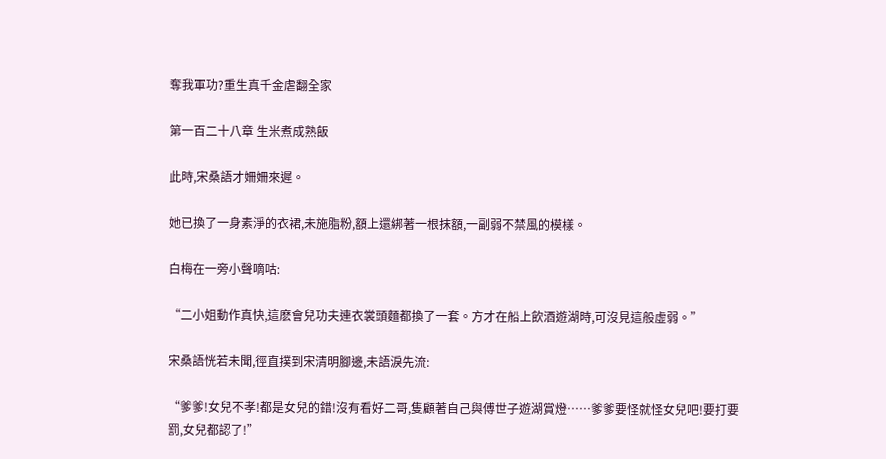奪我軍功?重生真千金虐翻全家

第一百二十八章 生米煮成熟飯

此時,宋桑語才姍姍來遲。

她已換了一身素淨的衣裙,未施脂粉,額上還綁著一根抹額,一副弱不禁風的模樣。

白梅在一旁小聲嘀咕:

“二小姐動作真快,這麽會兒功夫連衣裳頭麵都換了一套。方才在船上飲酒遊湖時,可沒見這般虛弱。”

宋桑語恍若未聞,徑直撲到宋清明腳邊,未語淚先流:

“爹爹!女兒不孝!都是女兒的錯!沒有看好二哥,隻顧著自己與傅世子遊湖賞燈……爹爹要怪就怪女兒吧!要打要罰,女兒都認了!”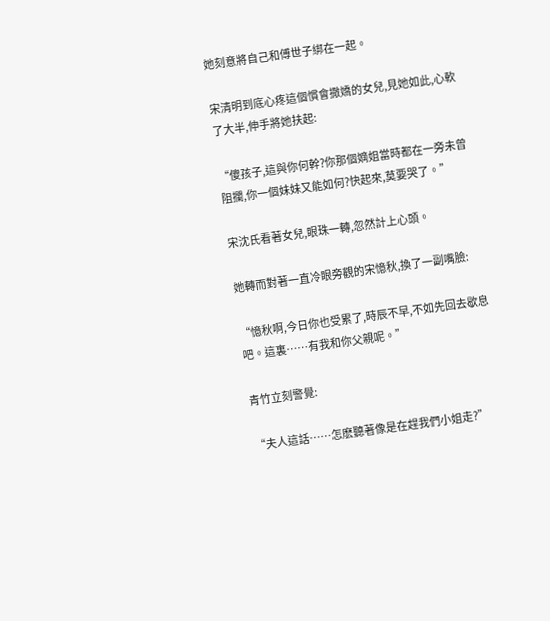她刻意將自己和傅世子綁在一起。

宋清明到底心疼這個慣會撒嬌的女兒,見她如此,心軟了大半,伸手將她扶起:

“傻孩子,這與你何幹?你那個嫡姐當時都在一旁未曾阻攔,你一個妹妹又能如何?快起來,莫要哭了。”

宋沈氏看著女兒,眼珠一轉,忽然計上心頭。

她轉而對著一直冷眼旁觀的宋憶秋,換了一副嘴臉:

“憶秋啊,今日你也受累了,時辰不早,不如先回去歇息吧。這裏……有我和你父親呢。”

青竹立刻警覺:

“夫人這話……怎麽聽著像是在趕我們小姐走?”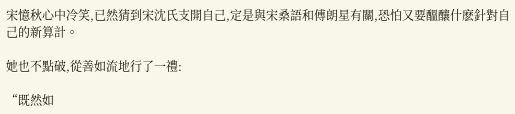宋憶秋心中冷笑,已然猜到宋沈氏支開自己,定是與宋桑語和傅朗星有關,恐怕又要醞釀什麽針對自己的新算計。

她也不點破,從善如流地行了一禮:

“既然如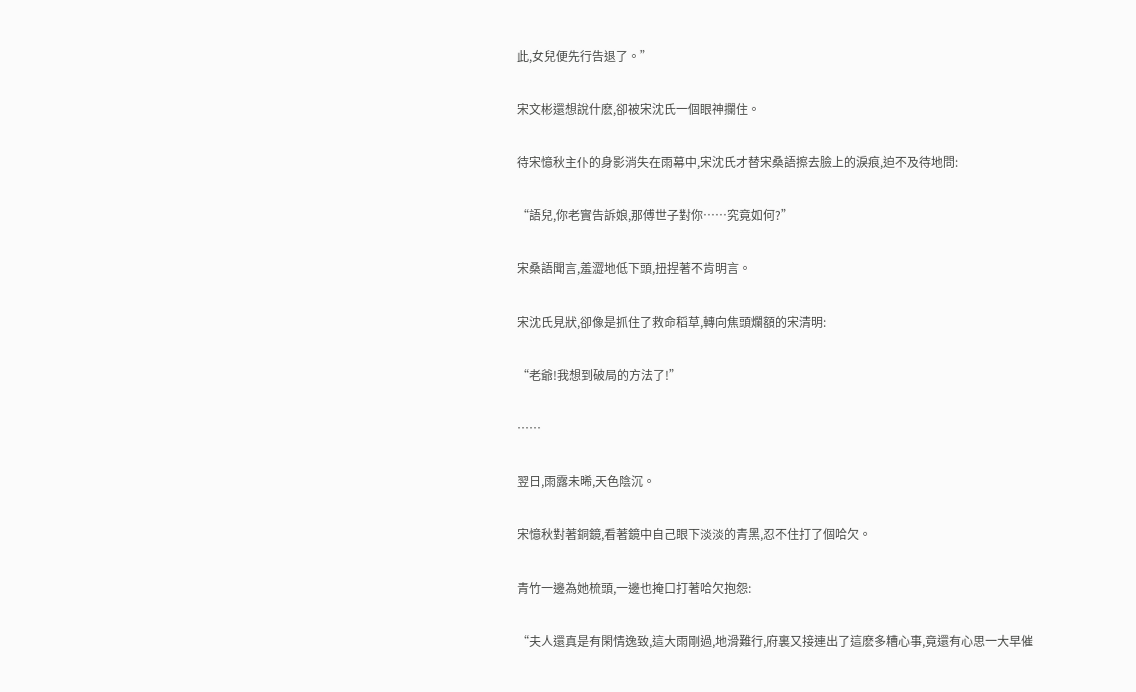此,女兒便先行告退了。”

宋文彬還想說什麽,卻被宋沈氏一個眼神攔住。

待宋憶秋主仆的身影消失在雨幕中,宋沈氏才替宋桑語擦去臉上的淚痕,迫不及待地問:

“語兒,你老實告訴娘,那傅世子對你……究竟如何?”

宋桑語聞言,羞澀地低下頭,扭捏著不肯明言。

宋沈氏見狀,卻像是抓住了救命稻草,轉向焦頭爛額的宋清明:

“老爺!我想到破局的方法了!”

……

翌日,雨露未晞,天色陰沉。

宋憶秋對著銅鏡,看著鏡中自己眼下淡淡的青黑,忍不住打了個哈欠。

青竹一邊為她梳頭,一邊也掩口打著哈欠抱怨:

“夫人還真是有閑情逸致,這大雨剛過,地滑難行,府裏又接連出了這麽多糟心事,竟還有心思一大早催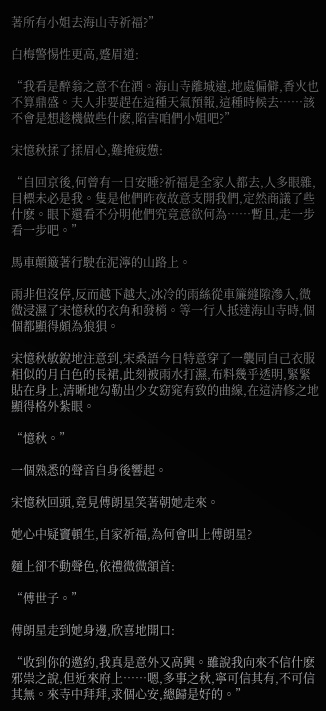著所有小姐去海山寺祈福?”

白梅警惕性更高,蹙眉道:

“我看是醉翁之意不在酒。海山寺離城遠,地處偏僻,香火也不算鼎盛。夫人非要趕在這種天氣預報,這種時候去……該不會是想趁機做些什麽,陷害咱們小姐吧?”

宋憶秋揉了揉眉心,難掩疲憊:

“自回京後,何曾有一日安睡?祈福是全家人都去,人多眼雜,目標未必是我。隻是他們昨夜故意支開我們,定然商議了些什麽。眼下還看不分明他們究竟意欲何為……暫且,走一步看一步吧。”

馬車顛簸著行駛在泥濘的山路上。

雨非但沒停,反而越下越大,冰冷的雨絲從車簾縫隙滲入,微微浸濕了宋憶秋的衣角和發梢。等一行人抵達海山寺時,個個都顯得頗為狼狽。

宋憶秋敏銳地注意到,宋桑語今日特意穿了一襲同自己衣服相似的月白色的長裙,此刻被雨水打濕,布料幾乎透明,緊緊貼在身上,清晰地勾勒出少女窈窕有致的曲線,在這清修之地顯得格外紮眼。

“憶秋。”

一個熟悉的聲音自身後響起。

宋憶秋回頭,竟見傅朗星笑著朝她走來。

她心中疑竇頓生,自家祈福,為何會叫上傅朗星?

麵上卻不動聲色,依禮微微頷首:

“傅世子。”

傅朗星走到她身邊,欣喜地開口:

“收到你的邀約,我真是意外又高興。雖說我向來不信什麽邪祟之說,但近來府上……嗯,多事之秋,寧可信其有,不可信其無。來寺中拜拜,求個心安,總歸是好的。”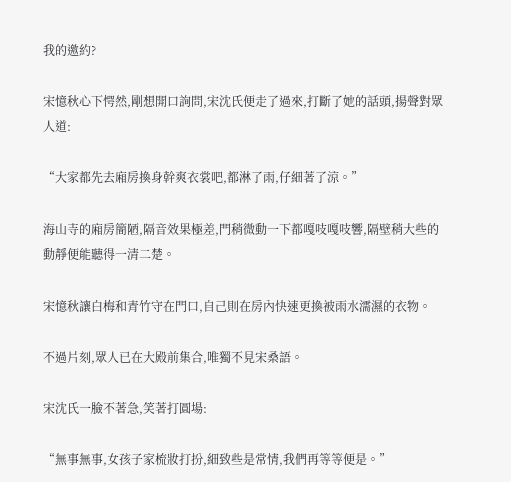我的邀約?

宋憶秋心下愕然,剛想開口詢問,宋沈氏便走了過來,打斷了她的話頭,揚聲對眾人道:

“大家都先去廂房換身幹爽衣裳吧,都淋了雨,仔細著了涼。”

海山寺的廂房簡陋,隔音效果極差,門稍微動一下都嘎吱嘎吱響,隔壁稍大些的動靜便能聽得一清二楚。

宋憶秋讓白梅和青竹守在門口,自己則在房內快速更換被雨水濡濕的衣物。

不過片刻,眾人已在大殿前集合,唯獨不見宋桑語。

宋沈氏一臉不著急,笑著打圓場:

“無事無事,女孩子家梳妝打扮,細致些是常情,我們再等等便是。”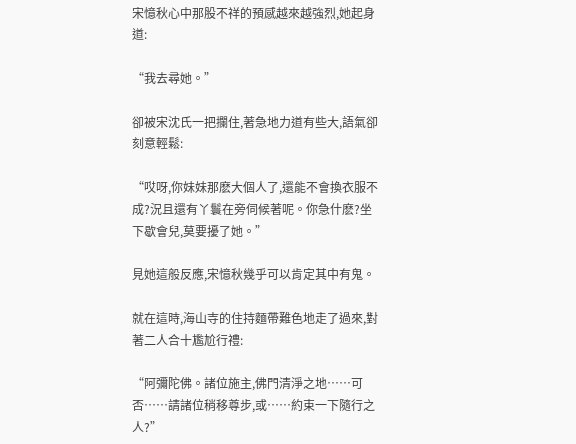宋憶秋心中那股不祥的預感越來越強烈,她起身道:

“我去尋她。”

卻被宋沈氏一把攔住,著急地力道有些大,語氣卻刻意輕鬆:

“哎呀,你妹妹那麽大個人了,還能不會換衣服不成?況且還有丫鬟在旁伺候著呢。你急什麽?坐下歇會兒,莫要擾了她。”

見她這般反應,宋憶秋幾乎可以肯定其中有鬼。

就在這時,海山寺的住持麵帶難色地走了過來,對著二人合十尷尬行禮:

“阿彌陀佛。諸位施主,佛門清淨之地……可否……請諸位稍移尊步,或……約束一下隨行之人?”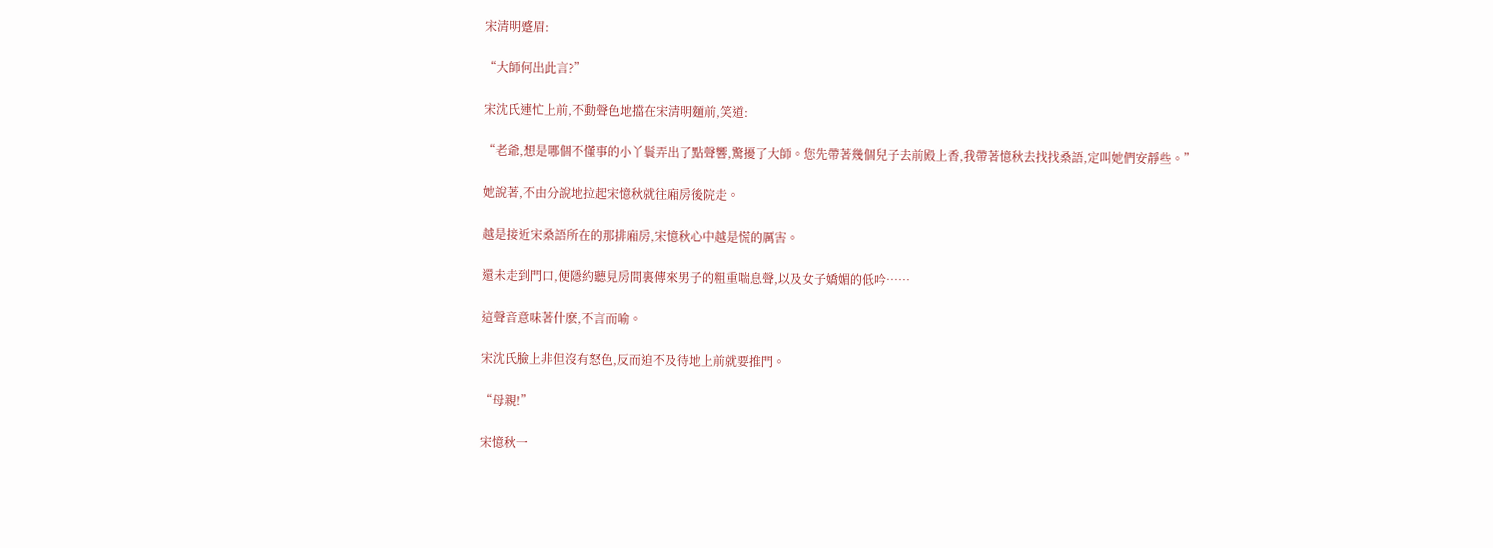宋清明蹙眉:

“大師何出此言?”

宋沈氏連忙上前,不動聲色地擋在宋清明麵前,笑道:

“老爺,想是哪個不懂事的小丫鬟弄出了點聲響,驚擾了大師。您先帶著幾個兒子去前殿上香,我帶著憶秋去找找桑語,定叫她們安靜些。”

她說著,不由分說地拉起宋憶秋就往廂房後院走。

越是接近宋桑語所在的那排廂房,宋憶秋心中越是慌的厲害。

還未走到門口,便隱約聽見房間裏傳來男子的粗重喘息聲,以及女子嬌媚的低吟……

這聲音意味著什麽,不言而喻。

宋沈氏臉上非但沒有怒色,反而迫不及待地上前就要推門。

“母親!”

宋憶秋一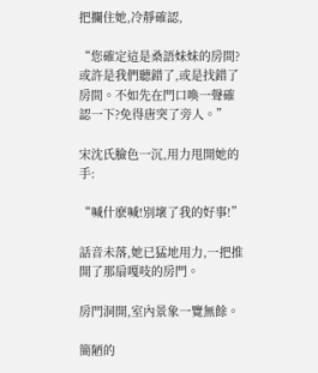把攔住她,冷靜確認,

“您確定這是桑語妹妹的房間?或許是我們聽錯了,或是找錯了房間。不如先在門口喚一聲確認一下?免得唐突了旁人。”

宋沈氏臉色一沉,用力甩開她的手:

“喊什麽喊!別壞了我的好事!”

話音未落,她已猛地用力,一把推開了那扇嘎吱的房門。

房門洞開,室內景象一覽無餘。

簡陋的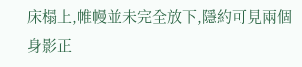床榻上,帷幔並未完全放下,隱約可見兩個身影正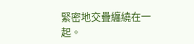緊密地交疊纏繞在一起。